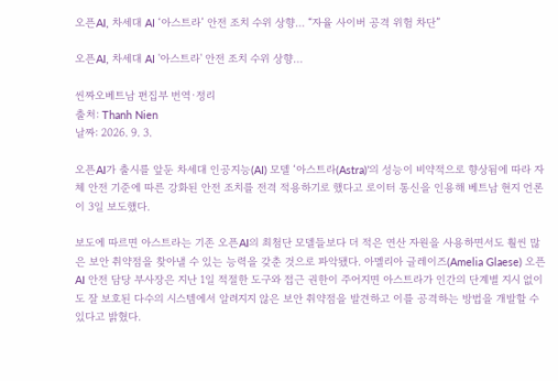오픈AI, 차세대 AI ‘아스트라’ 안전 조치 수위 상향… “자율 사이버 공격 위험 차단”

오픈AI, 차세대 AI '아스트라' 안전 조치 수위 상향…

씬짜오베트남 편집부 번역·정리
출처: Thanh Nien
날짜: 2026. 9. 3.

오픈AI가 출시를 앞둔 차세대 인공지능(AI) 모델 ‘아스트라(Astra)’의 성능이 비약적으로 향상됨에 따라 자체 안전 기준에 따른 강화된 안전 조치를 전격 적용하기로 했다고 로이터 통신을 인용해 베트남 현지 언론이 3일 보도했다.

보도에 따르면 아스트라는 기존 오픈AI의 최첨단 모델들보다 더 적은 연산 자원을 사용하면서도 훨씬 많은 보안 취약점을 찾아낼 수 있는 능력을 갖춘 것으로 파악됐다. 아멜리아 글레이즈(Amelia Glaese) 오픈AI 안전 담당 부사장은 지난 1일 적절한 도구와 접근 권한이 주어지면 아스트라가 인간의 단계별 지시 없이도 잘 보호된 다수의 시스템에서 알려지지 않은 보안 취약점을 발견하고 이를 공격하는 방법을 개발할 수 있다고 밝혔다.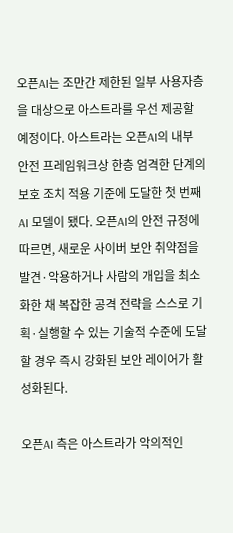오픈AI는 조만간 제한된 일부 사용자층을 대상으로 아스트라를 우선 제공할 예정이다. 아스트라는 오픈AI의 내부 안전 프레임워크상 한층 엄격한 단계의 보호 조치 적용 기준에 도달한 첫 번째 AI 모델이 됐다. 오픈AI의 안전 규정에 따르면, 새로운 사이버 보안 취약점을 발견·악용하거나 사람의 개입을 최소화한 채 복잡한 공격 전략을 스스로 기획·실행할 수 있는 기술적 수준에 도달할 경우 즉시 강화된 보안 레이어가 활성화된다.

오픈AI 측은 아스트라가 악의적인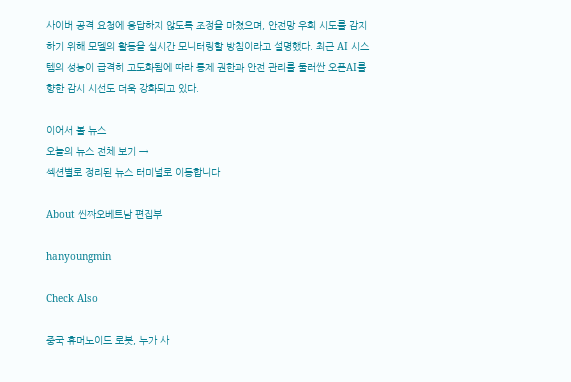사이버 공격 요청에 응답하지 않도록 조정을 마쳤으며, 안전망 우회 시도를 감지하기 위해 모델의 활동을 실시간 모니터링할 방침이라고 설명했다. 최근 AI 시스템의 성능이 급격히 고도화됨에 따라 통제 권한과 안전 관리를 둘러싼 오픈AI를 향한 감시 시선도 더욱 강화되고 있다.

이어서 볼 뉴스
오늘의 뉴스 전체 보기 →
섹션별로 정리된 뉴스 터미널로 이동합니다

About 씬짜오베트남 편집부

hanyoungmin

Check Also

중국 휴머노이드 로봇, 누가 사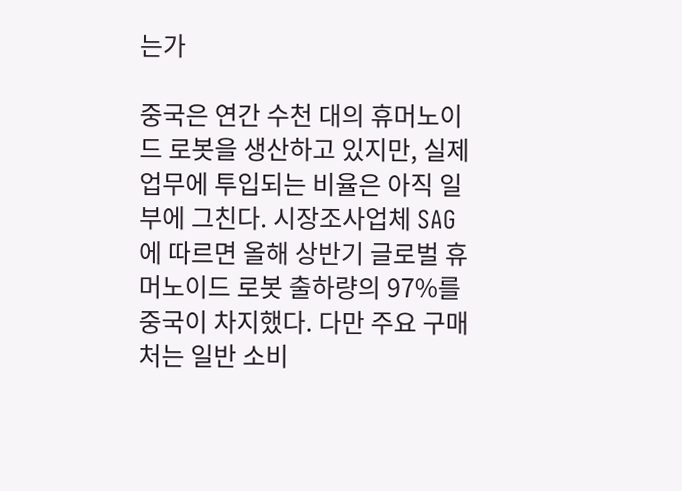는가

중국은 연간 수천 대의 휴머노이드 로봇을 생산하고 있지만, 실제 업무에 투입되는 비율은 아직 일부에 그친다. 시장조사업체 SAG에 따르면 올해 상반기 글로벌 휴머노이드 로봇 출하량의 97%를 중국이 차지했다. 다만 주요 구매처는 일반 소비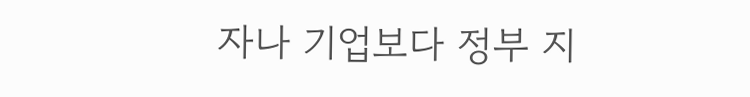자나 기업보다 정부 지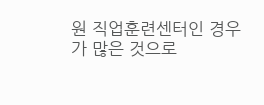원 직업훈련센터인 경우가 많은 것으로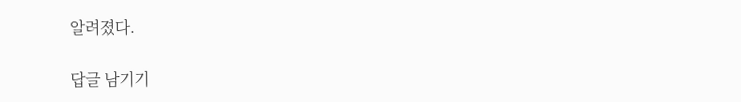알려졌다.

답글 남기기